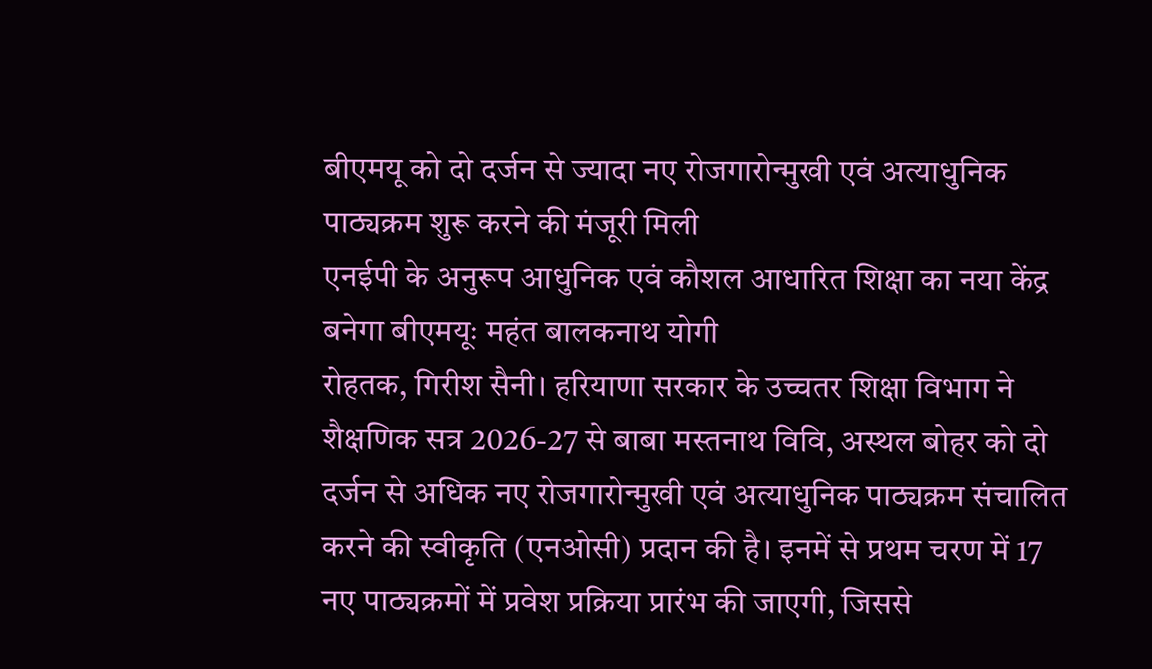बीएमयू को दो दर्जन से ज्यादा नए रोजगारोन्मुखी एवं अत्याधुनिक पाठ्यक्रम शुरू करने की मंजूरी मिली
एनईपी के अनुरूप आधुनिक एवं कौशल आधारित शिक्षा का नया केंद्र बनेगा बीएमयूः महंत बालकनाथ योगी
रोहतक, गिरीश सैनी। हरियाणा सरकार के उच्चतर शिक्षा विभाग ने शैक्षणिक सत्र 2026-27 से बाबा मस्तनाथ विवि, अस्थल बोहर को दो दर्जन से अधिक नए रोजगारोन्मुखी एवं अत्याधुनिक पाठ्यक्रम संचालित करने की स्वीकृति (एनओसी) प्रदान की है। इनमें से प्रथम चरण में 17 नए पाठ्यक्रमों में प्रवेश प्रक्रिया प्रारंभ की जाएगी, जिससे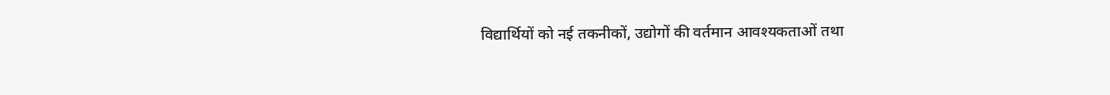विद्यार्थियों को नई तकनीकों, उद्योगों की वर्तमान आवश्यकताओं तथा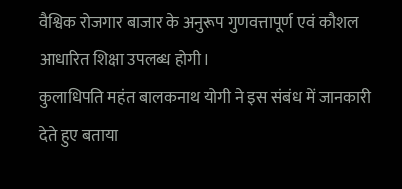वैश्विक रोजगार बाजार के अनुरूप गुणवत्तापूर्ण एवं कौशल आधारित शिक्षा उपलब्ध होगी।
कुलाधिपति महंत बालकनाथ योगी ने इस संबंध में जानकारी देते हुए बताया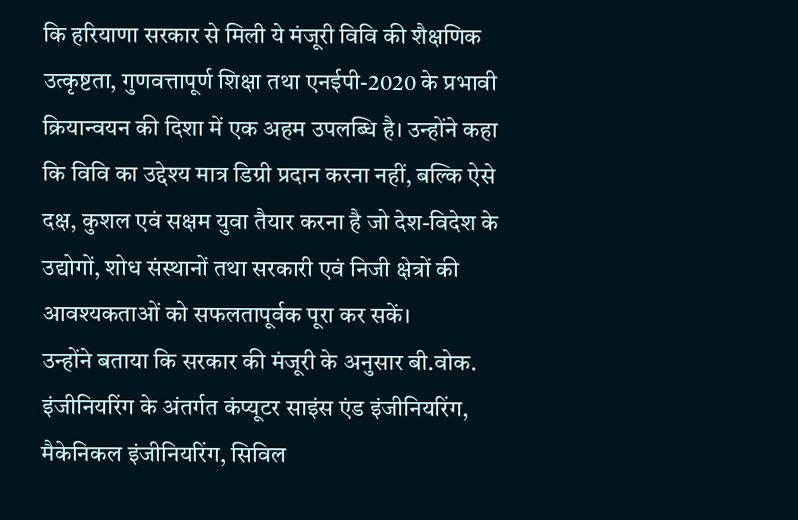कि हरियाणा सरकार से मिली ये मंजूरी विवि की शैक्षणिक उत्कृष्टता, गुणवत्तापूर्ण शिक्षा तथा एनईपी-2020 के प्रभावी क्रियान्वयन की दिशा में एक अहम उपलब्धि है। उन्होंने कहा कि विवि का उद्देश्य मात्र डिग्री प्रदान करना नहीं, बल्कि ऐसे दक्ष, कुशल एवं सक्षम युवा तैयार करना है जो देश-विदेश के उद्योगों, शोध संस्थानों तथा सरकारी एवं निजी क्षेत्रों की आवश्यकताओं को सफलतापूर्वक पूरा कर सकें।
उन्होंने बताया कि सरकार की मंजूरी के अनुसार बी.वोक. इंजीनियरिंग के अंतर्गत कंप्यूटर साइंस एंड इंजीनियरिंग, मैकेनिकल इंजीनियरिंग, सिविल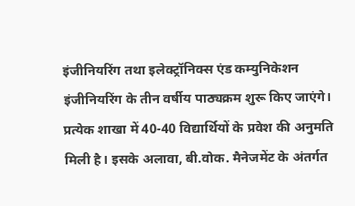इंजीनियरिंग तथा इलेक्ट्रॉनिक्स एंड कम्युनिकेशन इंजीनियरिंग के तीन वर्षीय पाठ्यक्रम शुरू किए जाएंगे। प्रत्येक शाखा में 40-40 विद्यार्थियों के प्रवेश की अनुमति मिली है। इसके अलावा, बी.वोक. मैनेजमेंट के अंतर्गत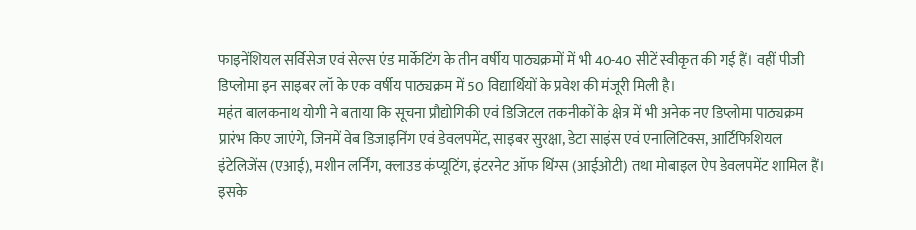फाइनेंशियल सर्विसेज एवं सेल्स एंड मार्केटिंग के तीन वर्षीय पाठ्यक्रमों में भी 40-40 सीटें स्वीकृत की गई हैं। वहीं पीजी डिप्लोमा इन साइबर लॉ के एक वर्षीय पाठ्यक्रम में 50 विद्यार्थियों के प्रवेश की मंजूरी मिली है।
महंत बालकनाथ योगी ने बताया कि सूचना प्रौद्योगिकी एवं डिजिटल तकनीकों के क्षेत्र में भी अनेक नए डिप्लोमा पाठ्यक्रम प्रारंभ किए जाएंगे, जिनमें वेब डिजाइनिंग एवं डेवलपमेंट, साइबर सुरक्षा, डेटा साइंस एवं एनालिटिक्स, आर्टिफिशियल इंटेलिजेंस (एआई), मशीन लर्निंग, क्लाउड कंप्यूटिंग, इंटरनेट ऑफ थिंग्स (आईओटी) तथा मोबाइल ऐप डेवलपमेंट शामिल हैं। इसके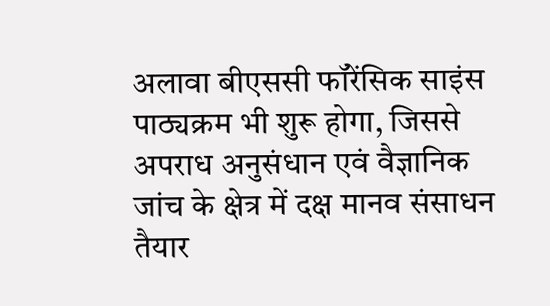अलावा बीएससी फॉरेंसिक साइंस पाठ्यक्रम भी शुरू होगा, जिससे अपराध अनुसंधान एवं वैज्ञानिक जांच के क्षेत्र में दक्ष मानव संसाधन तैयार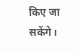किए जा सकेंगे।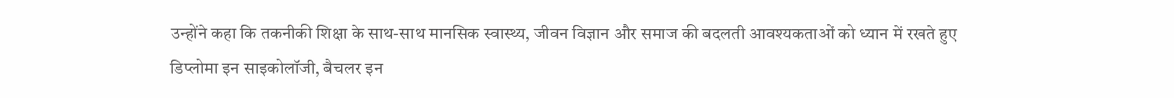उन्होंने कहा कि तकनीकी शिक्षा के साथ-साथ मानसिक स्वास्थ्य, जीवन विज्ञान और समाज की बदलती आवश्यकताओं को ध्यान में रखते हुए डिप्लोमा इन साइकोलॉजी, बैचलर इन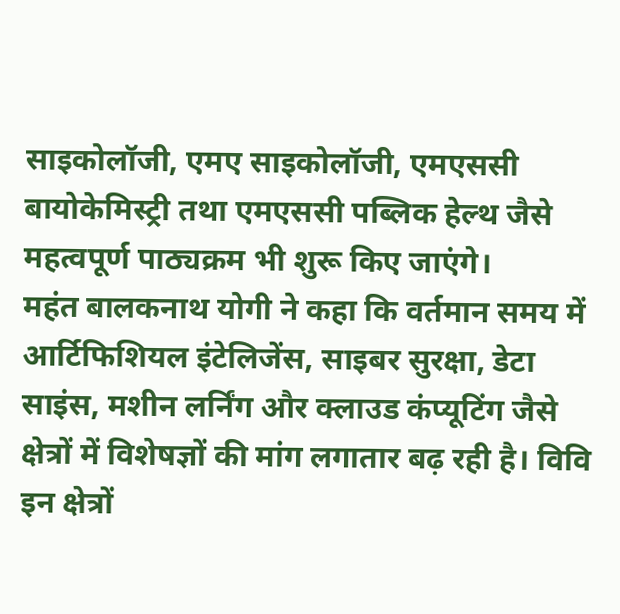साइकोलॉजी, एमए साइकोलॉजी, एमएससी बायोकेमिस्ट्री तथा एमएससी पब्लिक हेल्थ जैसे महत्वपूर्ण पाठ्यक्रम भी शुरू किए जाएंगे।
महंत बालकनाथ योगी ने कहा कि वर्तमान समय में आर्टिफिशियल इंटेलिजेंस, साइबर सुरक्षा, डेटा साइंस, मशीन लर्निंग और क्लाउड कंप्यूटिंग जैसे क्षेत्रों में विशेषज्ञों की मांग लगातार बढ़ रही है। विवि इन क्षेत्रों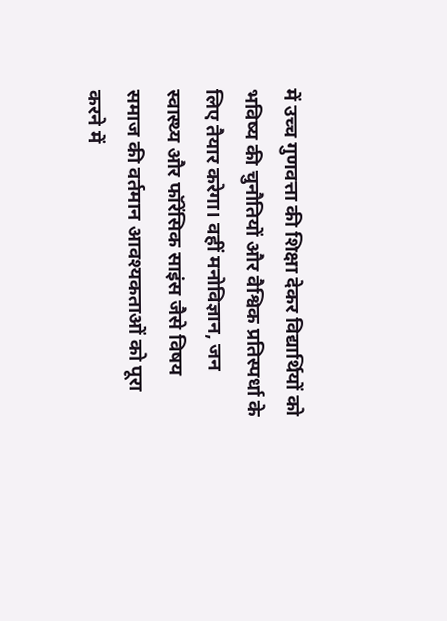में उच्च गुणवत्ता की शिक्षा देकर विद्यार्थियों को भविष्य की चुनौतियों और वैश्विक प्रतिस्पर्धा के लिए तैयार करेगा। वहीं मनोविज्ञान, जन स्वास्थ्य और फॉरेंसिक साइंस जैसे विषय समाज की वर्तमान आवश्यकताओं को पूरा करने में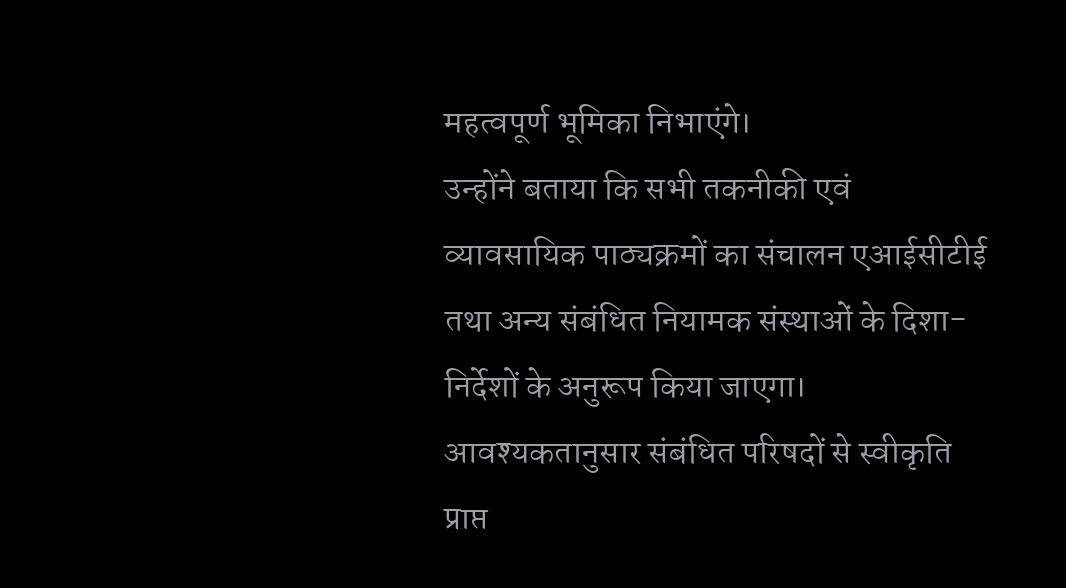महत्वपूर्ण भूमिका निभाएंगे।
उन्होंने बताया कि सभी तकनीकी एवं व्यावसायिक पाठ्यक्रमों का संचालन एआईसीटीई तथा अन्य संबंधित नियामक संस्थाओं के दिशा-निर्देशों के अनुरूप किया जाएगा। आवश्यकतानुसार संबंधित परिषदों से स्वीकृति प्राप्त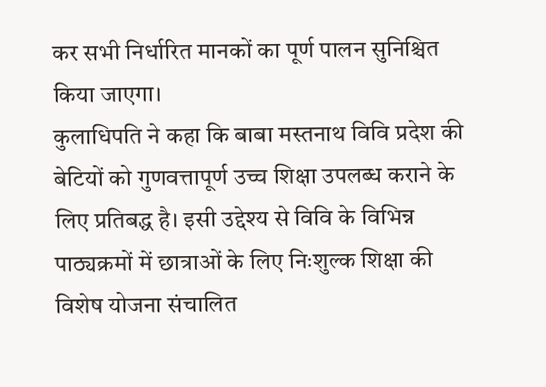कर सभी निर्धारित मानकों का पूर्ण पालन सुनिश्चित किया जाएगा।
कुलाधिपति ने कहा कि बाबा मस्तनाथ विवि प्रदेश की बेटियों को गुणवत्तापूर्ण उच्च शिक्षा उपलब्ध कराने के लिए प्रतिबद्ध है। इसी उद्देश्य से विवि के विभिन्न पाठ्यक्रमों में छात्राओं के लिए निःशुल्क शिक्षा की विशेष योजना संचालित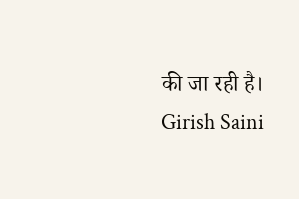की जा रही है।
Girish Saini